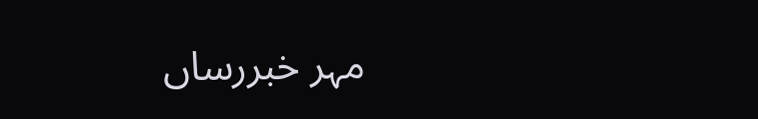مہر خبررساں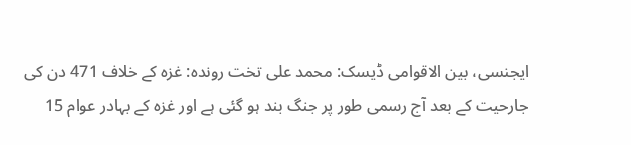ایجنسی، بین الاقوامی ڈیسک: محمد علی تخت رونده: غزہ کے خلاف 471 دن کی جارحیت کے بعد آج رسمی طور پر جنگ بند ہو گئی ہے اور غزہ کے بہادر عوام 15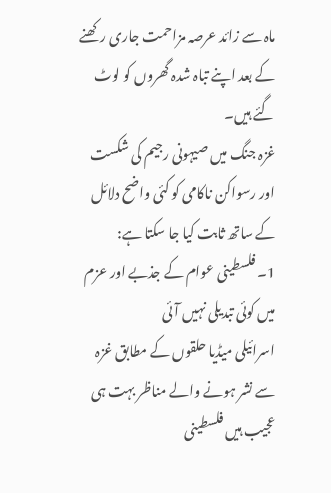ماہ سے زائد عرصہ مزاحمت جاری رکھنے کے بعد اپنے تباہ شدہ گھروں کو لوٹ گئے ہیں۔
غزہ جنگ میں صیہونی رجیم کی شکست اور رسواکن ناکامی کو کئی واضح دلائل کے ساتھ ثابت کیا جا سکتا ہے:
1۔ فلسطینی عوام کے جذبے اور عزم میں کوئی تبدیلی نہیں آئی
اسرائیلی میڈیا حلقوں کے مطابق غزہ سے نشر ہونے والے مناظر بہت ہی عجیب ہیں فلسطینی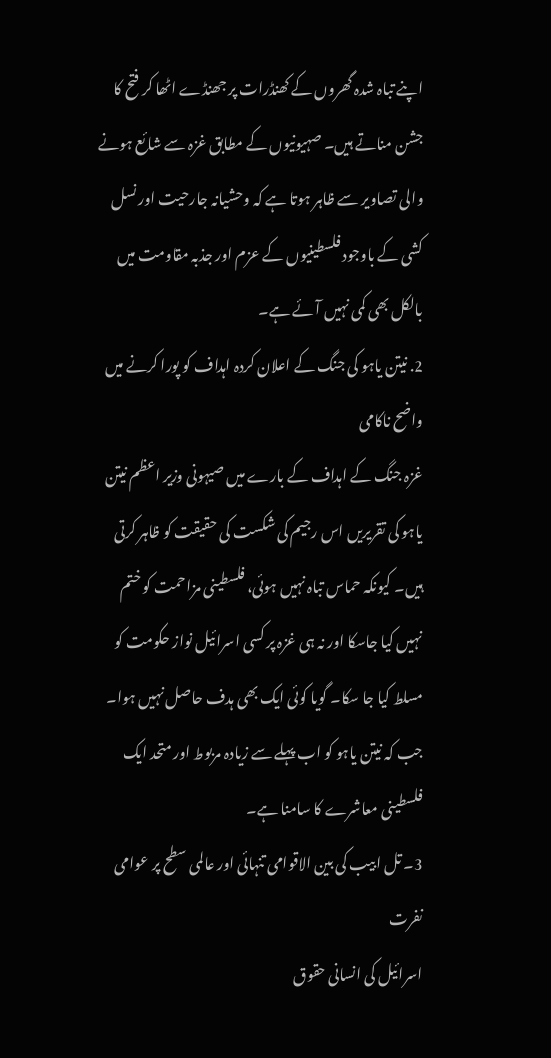اپنے تباہ شدہ گھروں کے کھنڈرات پر جھنڈے اٹھا کر فتح کا جشن مناتے ہیں۔ صہیونیوں کے مطابق غزہ سے شائع ہونے والی تصاویر سے ظاہر ہوتا ہے کہ وحشیانہ جارحیت اور نسل کشی کے باوجود فلسطینیوں کے عزم اور جذبہ مقاومت میں بالکل بھی کمی نہیں آئے ہے۔
2. نیتن یاہو کی جنگ کے اعلان کردہ اہداف کو پورا کرنے میں واضح ناکامی
غزہ جنگ کے اہداف کے بارے میں صیہونی وزیر اعظم نیتن یاہو کی تقریریں اس رجیم کی شکست کی حقیقت کو ظاہر کرتی ہیں۔ کیونکہ حماس تباہ نہیں ہوئی، فلسطینی مزاحمت کو ختم نہیں کیا جاسکا اور نہ ہی غزہ پر کسی اسرائیل نواز حکومت کو مسلط کیا جا سکا۔ گویا کوئی ایک بھی ہدف حاصل نہیں ہوا۔ جب کہ نیتن یاہو کو اب پہلے سے زیادہ مربوط اور متحد ایک فلسطینی معاشرے کا سامنا ہے۔
3۔ تل ابیب کی بین الاقوامی تنہائی اور عالمی سطح پر عوامی نفرت
اسرائیل کی انسانی حقوق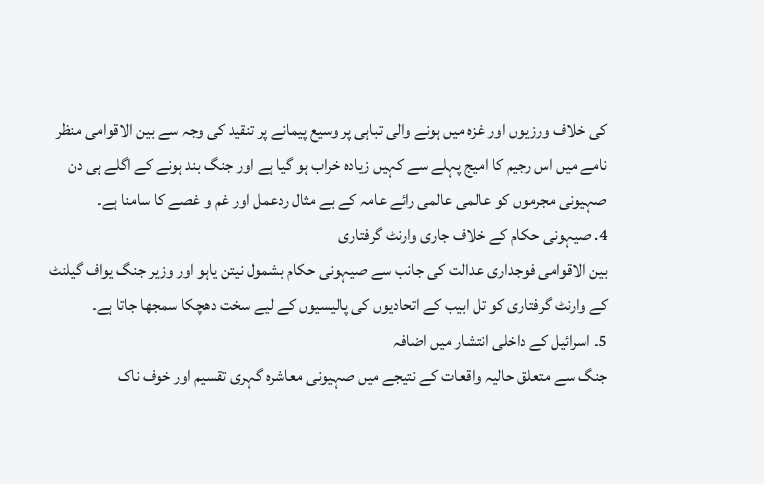کی خلاف ورزیوں اور غزہ میں ہونے والی تباہی پر وسیع پیمانے پر تنقید کی وجہ سے بین الاقوامی منظر نامے میں اس رجیم کا امیج پہلے سے کہیں زیادہ خراب ہو گیا ہے اور جنگ بند ہونے کے اگلے ہی دن صہیونی مجرموں کو عالمی عالمی رائے عامہ کے بے مثال ردعمل اور غم و غصے کا سامنا ہے۔
4. صیہونی حکام کے خلاف جاری وارنٹ گرفتاری
بین الاقوامی فوجداری عدالت کی جانب سے صیہونی حکام بشمول نیتن یاہو اور وزیر جنگ یواف گیلنٹ کے وارنٹ گرفتاری کو تل ابیب کے اتحادیوں کی پالیسیوں کے لیے سخت دھچکا سمجھا جاتا ہے۔
5۔ اسرائیل کے داخلی انتشار میں اضافہ
جنگ سے متعلق حالیہ واقعات کے نتیجے میں صہیونی معاشرہ گہری تقسیم اور خوف ناک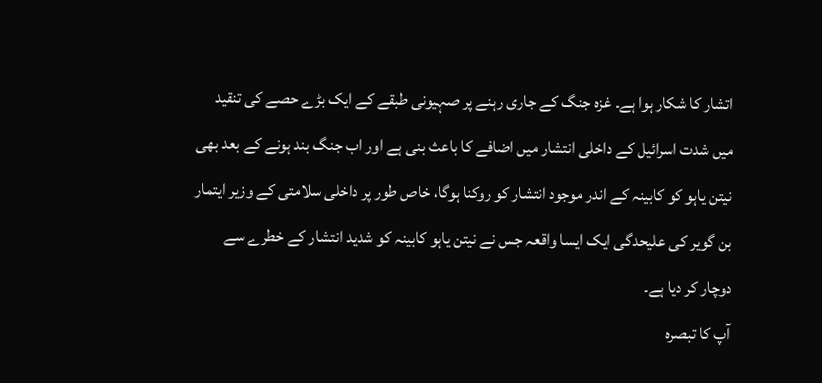اتشار کا شکار ہوا ہے۔ غزہ جنگ کے جاری رہنے پر صہیونی طبقے کے ایک بڑے حصے کی تنقید میں شدت اسرائیل کے داخلی انتشار میں اضافے کا باعث بنی ہے اور اب جنگ بند ہونے کے بعد بھی نیتن یاہو کو کابینہ کے اندر موجود انتشار کو روکنا ہوگا، خاص طور پر داخلی سلامتی کے وزیر ایتمار بن گویر کی علیحدگی ایک ایسا واقعہ جس نے نیتن یاہو کابینہ کو شدید انتشار کے خطرے سے دوچار کر دیا ہے۔
آپ کا تبصرہ